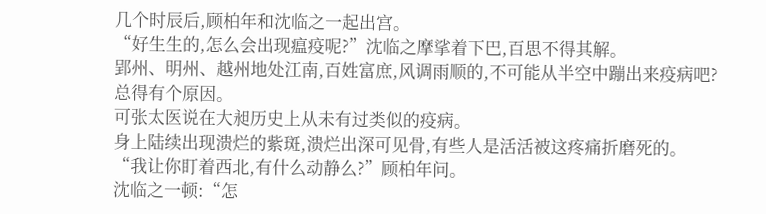几个时辰后,顾柏年和沈临之一起出宫。
“好生生的,怎么会出现瘟疫呢?”沈临之摩挲着下巴,百思不得其解。
郢州、明州、越州地处江南,百姓富庶,风调雨顺的,不可能从半空中蹦出来疫病吧?
总得有个原因。
可张太医说在大昶历史上从未有过类似的疫病。
身上陆续出现溃烂的紫斑,溃烂出深可见骨,有些人是活活被这疼痛折磨死的。
“我让你盯着西北,有什么动静么?”顾柏年问。
沈临之一顿:“怎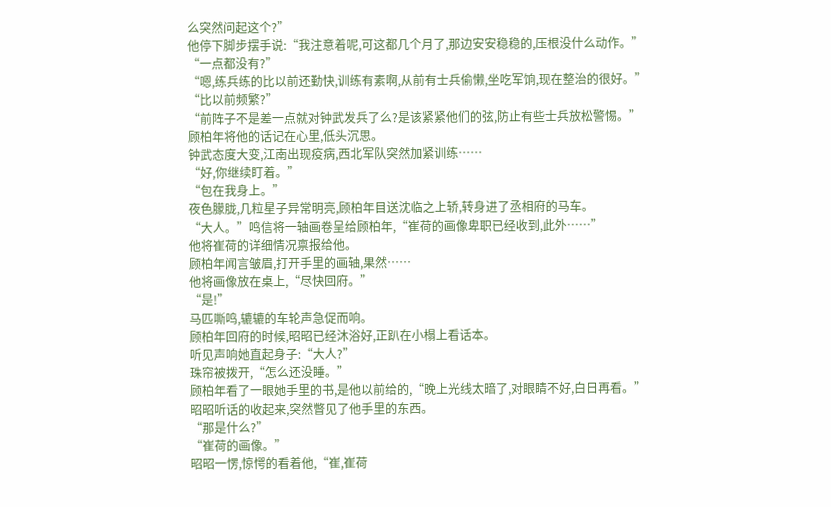么突然问起这个?”
他停下脚步摆手说:“我注意着呢,可这都几个月了,那边安安稳稳的,压根没什么动作。”
“一点都没有?”
“嗯,练兵练的比以前还勤快,训练有素啊,从前有士兵偷懒,坐吃军饷,现在整治的很好。”
“比以前频繁?”
“前阵子不是差一点就对钟武发兵了么?是该紧紧他们的弦,防止有些士兵放松警惕。”
顾柏年将他的话记在心里,低头沉思。
钟武态度大变,江南出现疫病,西北军队突然加紧训练……
“好,你继续盯着。”
“包在我身上。”
夜色朦胧,几粒星子异常明亮,顾柏年目送沈临之上轿,转身进了丞相府的马车。
“大人。”鸣信将一轴画卷呈给顾柏年,“崔荷的画像卑职已经收到,此外……”
他将崔荷的详细情况禀报给他。
顾柏年闻言皱眉,打开手里的画轴,果然……
他将画像放在桌上,“尽快回府。”
“是!”
马匹嘶鸣,辘辘的车轮声急促而响。
顾柏年回府的时候,昭昭已经沐浴好,正趴在小榻上看话本。
听见声响她直起身子:“大人?”
珠帘被拨开,“怎么还没睡。”
顾柏年看了一眼她手里的书,是他以前给的,“晚上光线太暗了,对眼睛不好,白日再看。”
昭昭听话的收起来,突然瞥见了他手里的东西。
“那是什么?”
“崔荷的画像。”
昭昭一愣,惊愕的看着他,“崔,崔荷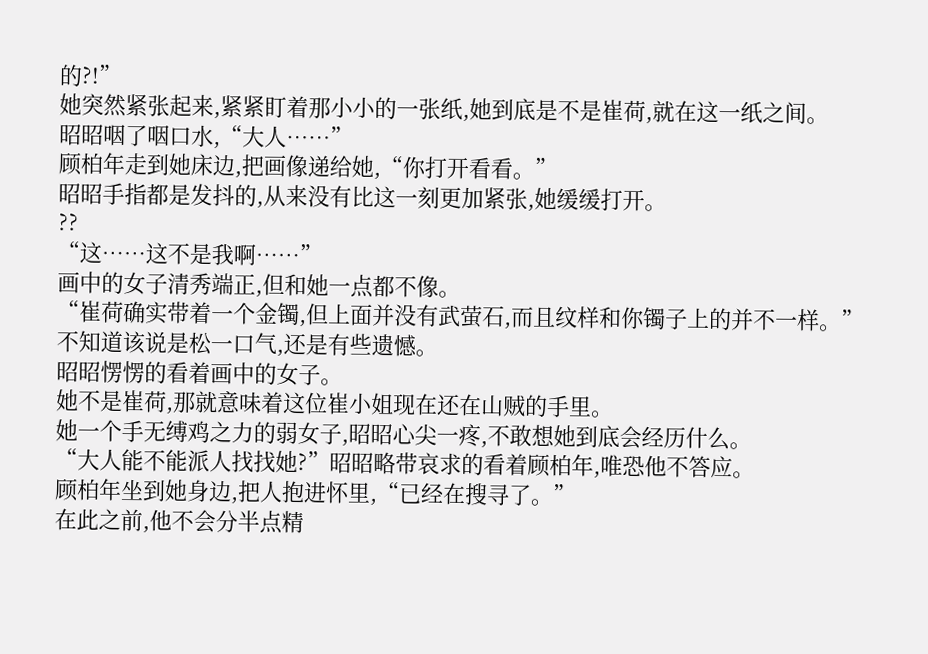的?!”
她突然紧张起来,紧紧盯着那小小的一张纸,她到底是不是崔荷,就在这一纸之间。
昭昭咽了咽口水,“大人……”
顾柏年走到她床边,把画像递给她,“你打开看看。”
昭昭手指都是发抖的,从来没有比这一刻更加紧张,她缓缓打开。
??
“这……这不是我啊……”
画中的女子清秀端正,但和她一点都不像。
“崔荷确实带着一个金镯,但上面并没有武萤石,而且纹样和你镯子上的并不一样。”
不知道该说是松一口气,还是有些遗憾。
昭昭愣愣的看着画中的女子。
她不是崔荷,那就意味着这位崔小姐现在还在山贼的手里。
她一个手无缚鸡之力的弱女子,昭昭心尖一疼,不敢想她到底会经历什么。
“大人能不能派人找找她?”昭昭略带哀求的看着顾柏年,唯恐他不答应。
顾柏年坐到她身边,把人抱进怀里,“已经在搜寻了。”
在此之前,他不会分半点精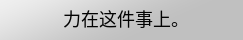力在这件事上。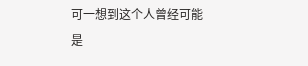可一想到这个人曾经可能是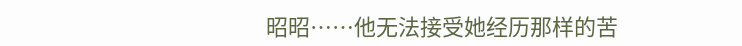昭昭……他无法接受她经历那样的苦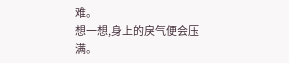难。
想一想,身上的戾气便会压满。